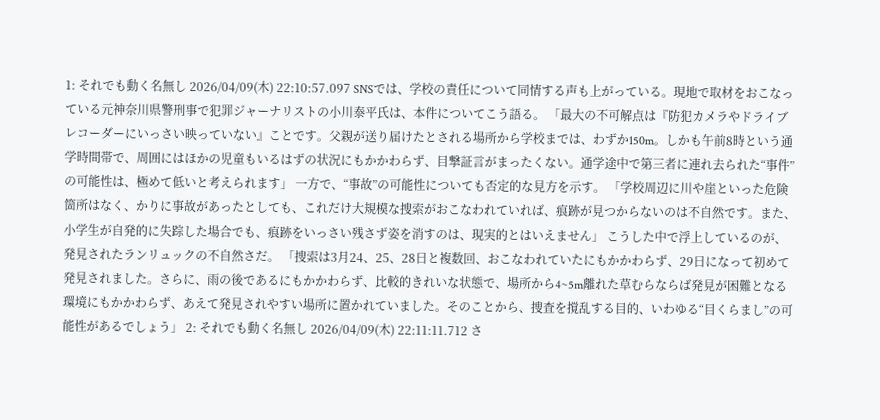1: それでも動く名無し 2026/04/09(木) 22:10:57.097 SNSでは、学校の責任について同情する声も上がっている。現地で取材をおこなっている元神奈川県警刑事で犯罪ジャーナリストの小川泰平氏は、本件についてこう語る。 「最大の不可解点は『防犯カメラやドライブレコーダーにいっさい映っていない』ことです。父親が送り届けたとされる場所から学校までは、わずか150m。しかも午前8時という通学時間帯で、周囲にはほかの児童もいるはずの状況にもかかわらず、目撃証言がまったくない。通学途中で第三者に連れ去られた“事件”の可能性は、極めて低いと考えられます」 一方で、“事故”の可能性についても否定的な見方を示す。 「学校周辺に川や崖といった危険箇所はなく、かりに事故があったとしても、これだけ大規模な捜索がおこなわれていれば、痕跡が見つからないのは不自然です。また、小学生が自発的に失踪した場合でも、痕跡をいっさい残さず姿を消すのは、現実的とはいえません」 こうした中で浮上しているのが、発見されたランリュックの不自然さだ。 「捜索は3月24、25、28日と複数回、おこなわれていたにもかかわらず、29日になって初めて発見されました。さらに、雨の後であるにもかかわらず、比較的きれいな状態で、場所から4~5m離れた草むらならば発見が困難となる環境にもかかわらず、あえて発見されやすい場所に置かれていました。そのことから、捜査を撹乱する目的、いわゆる“目くらまし”の可能性があるでしょう」 2: それでも動く名無し 2026/04/09(木) 22:11:11.712 さ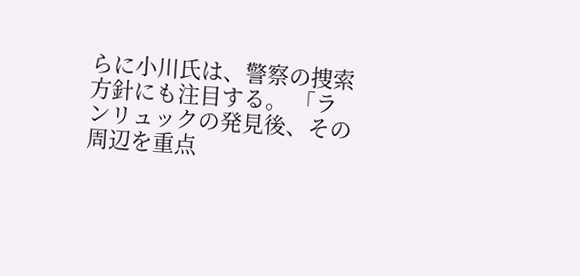らに小川氏は、警察の捜索方針にも注目する。 「ランリュックの発見後、その周辺を重点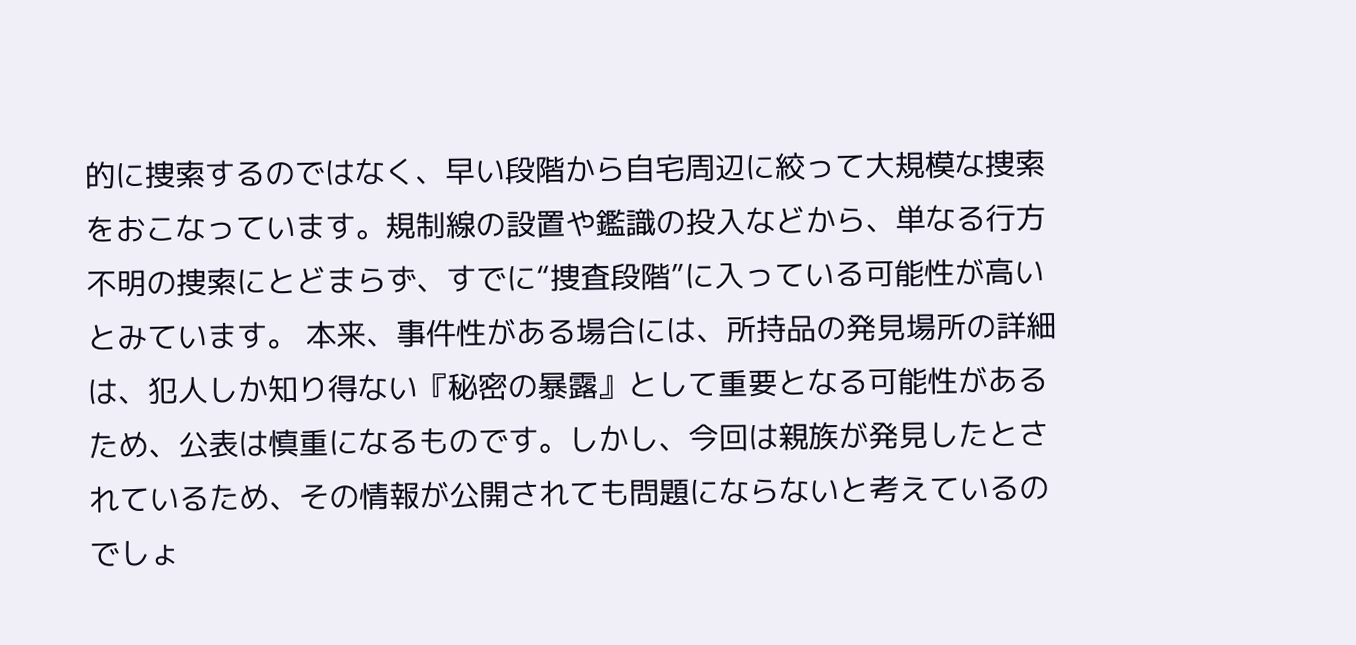的に捜索するのではなく、早い段階から自宅周辺に絞って大規模な捜索をおこなっています。規制線の設置や鑑識の投入などから、単なる行方不明の捜索にとどまらず、すでに“捜査段階”に入っている可能性が高いとみています。 本来、事件性がある場合には、所持品の発見場所の詳細は、犯人しか知り得ない『秘密の暴露』として重要となる可能性があるため、公表は慎重になるものです。しかし、今回は親族が発見したとされているため、その情報が公開されても問題にならないと考えているのでしょ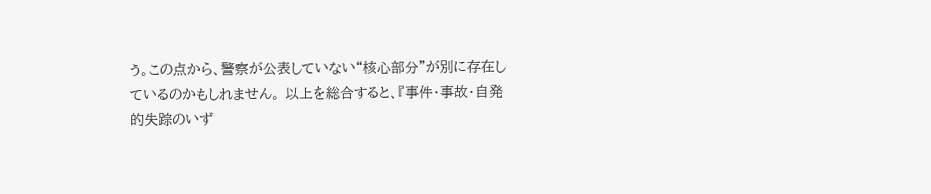う。この点から、警察が公表していない“核心部分”が別に存在しているのかもしれません。 以上を総合すると、『事件・事故・自発的失踪のいず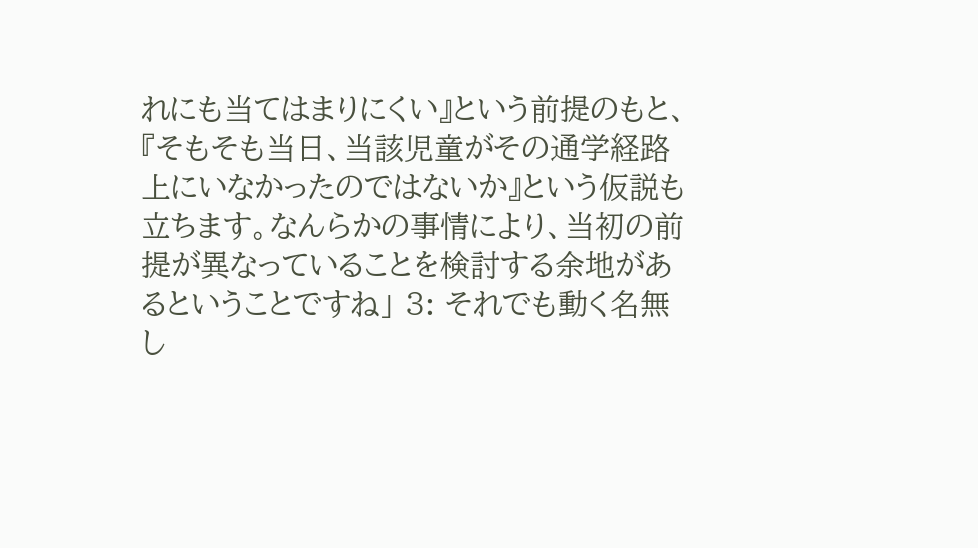れにも当てはまりにくい』という前提のもと、『そもそも当日、当該児童がその通学経路上にいなかったのではないか』という仮説も立ちます。なんらかの事情により、当初の前提が異なっていることを検討する余地があるということですね」 3: それでも動く名無し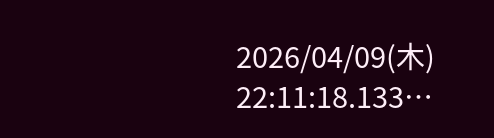2026/04/09(木) 22:11:18.133…